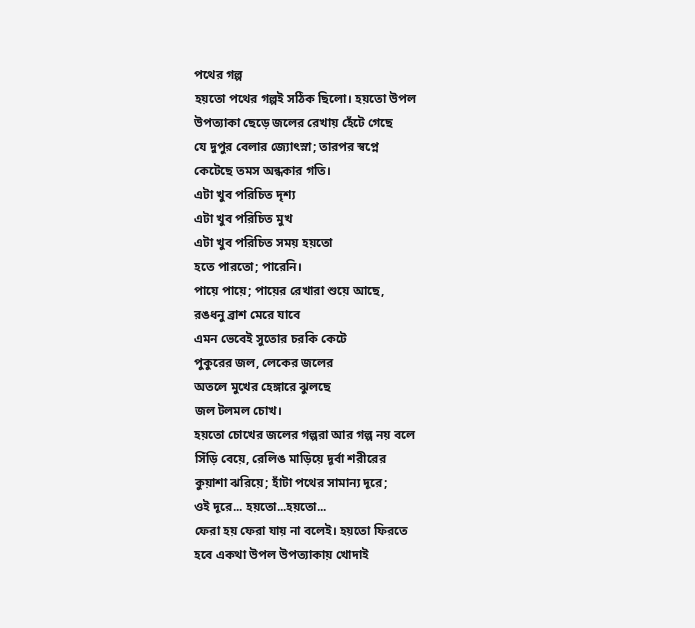পথের গল্প
হয়তো পথের গল্পই সঠিক ছিলো। হয়তো উপল
উপত্যাকা ছেড়ে জলের রেখায় হেঁটে গেছে
যে দুপুর বেলার জ্যোৎস্না; তারপর স্বপ্নে
কেটেছে তমস অন্ধকার গতি।
এটা খুব পরিচিত দৃশ্য
এটা খুব পরিচিত মুখ
এটা খুব পরিচিত সময় হয়তো
হতে পারতো; পারেনি।
পায়ে পায়ে; পায়ের রেখারা শুয়ে আছে,
রঙধনু ব্রাশ মেরে যাবে
এমন ভেবেই সুতোর চরকি কেটে
পুকুরের জল, লেকের জলের
অতলে মুখের হেঙ্গারে ঝুলছে
জল টলমল চোখ।
হয়তো চোখের জলের গল্পরা আর গল্প নয় বলে
সিঁড়ি বেয়ে, রেলিঙ মাড়িয়ে দূর্বা শরীরের
কুয়াশা ঝরিয়ে; হাঁটা পথের সামান্য দূরে;
ওই দূরে... হয়তো...হয়তো...
ফেরা হয় ফেরা যায় না বলেই। হয়তো ফিরতে
হবে একথা উপল উপত্যাকায় খোদাই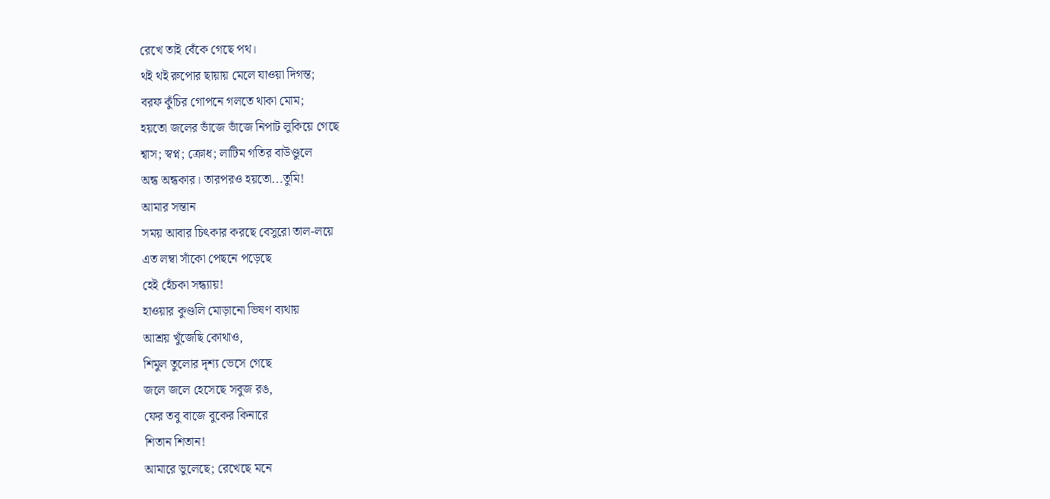রেখে তাই বেঁকে গেছে পথ।
থই থই রুপোর ছায়ায় মেলে যাওয়া দিগন্ত;
বরফ কুঁচির গোপনে গলতে থাকা মোম;
হয়তো জলের ভাঁজে ভাঁজে নিপাট লুকিয়ে গেছে
শ্বাস; স্বপ্ন; ক্রোধ; লাটিম গতির বাউণ্ডুলে
অন্ধ অন্ধকার। তারপরও হয়তো...তুমি!
আমার সন্তান
সময় আবার চিৎকার করছে বেসুরো তাল-লয়ে
এত লম্বা সাঁকো পেছনে পড়েছে
হেই হেঁচকা সন্ধ্যায়!
হাওয়ার কুণ্ডলি মোড়ানো ভিষণ ব্যথায়
আশ্রয় খুঁজেছি কোথাও,
শিমুল তুলোর দৃশ্য ভেসে গেছে
জলে জলে হেসেছে সবুজ রঙ,
ফের তবু বাজে বুকের কিনারে
শিতান শিতান!
আমারে ভুলেছে; রেখেছে মনে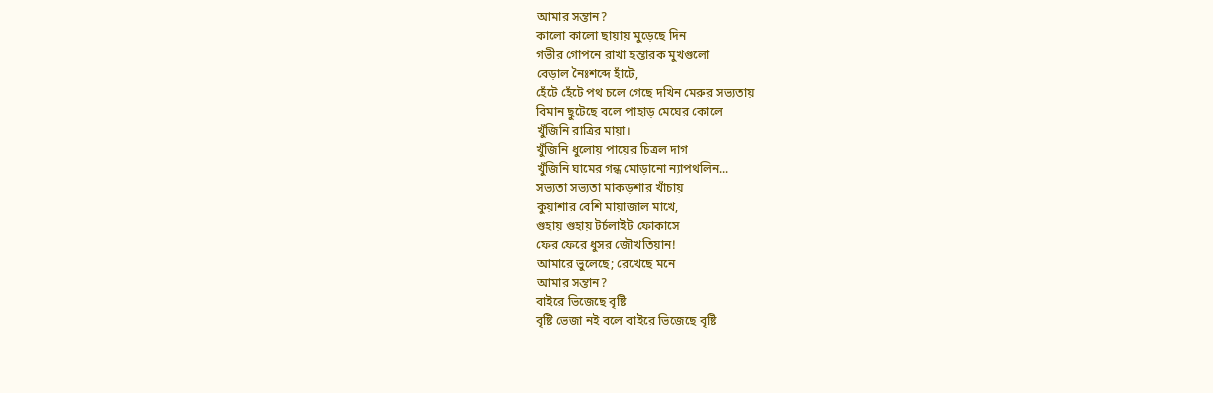আমার সন্তান?
কালো কালো ছায়ায় মুড়েছে দিন
গভীর গোপনে রাখা হন্তারক মুখগুলো
বেড়াল নৈঃশব্দে হাঁটে,
হেঁটে হেঁটে পথ চলে গেছে দখিন মেরুর সভ্যতায়
বিমান ছুটেছে বলে পাহাড় মেঘের কোলে
খুঁজিনি রাত্রির মায়া।
খুঁজিনি ধুলোয় পায়ের চিত্রল দাগ
খুঁজিনি ঘামের গন্ধ মোড়ানো ন্যাপথলিন...
সভ্যতা সভ্যতা মাকড়শার খাঁচায়
কুয়াশার বেশি মায়াজাল মাখে,
গুহায় গুহায় টর্চলাইট ফোকাসে
ফের ফেরে ধুসর জৌখতিয়ান!
আমারে ভুলেছে; রেখেছে মনে
আমার সন্তান?
বাইরে ভিজেছে বৃষ্টি
বৃষ্টি ভেজা নই বলে বাইরে ভিজেছে বৃষ্টি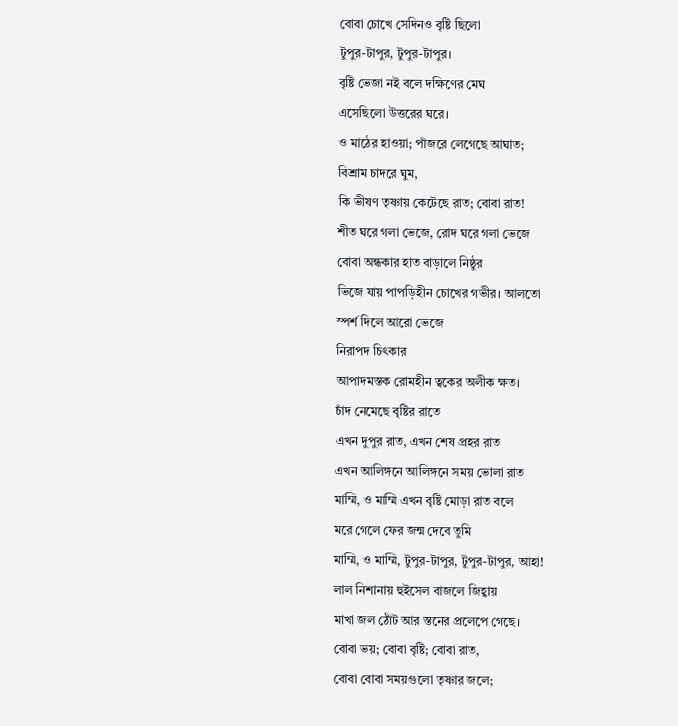বোবা চোখে সেদিনও বৃষ্টি ছিলো
টুপুর-টাপুর, টুপুর-টাপুর।
বৃষ্টি ভেজা নই বলে দক্ষিণের মেঘ
এসেছিলো উত্তরের ঘরে।
ও মাঠের হাওয়া; পাঁজরে লেগেছে আঘাত;
বিশ্রাম চাদরে ঘুম,
কি ভীষণ তৃষ্ণায় কেটেছে রাত; বোবা রাত!
শীত ঘরে গলা ভেজে, রোদ ঘরে গলা ভেজে
বোবা অন্ধকার হাত বাড়ালে নিষ্ঠুর
ভিজে যায় পাপড়িহীন চোখের গভীর। আলতো
স্পর্শ দিলে আরো ভেজে
নিরাপদ চিৎকার
আপাদমস্তক রোমহীন ত্বকের অলীক ক্ষত।
চাঁদ নেমেছে বৃষ্টির রাতে
এখন দুপুর রাত, এখন শেষ প্রহর রাত
এখন আলিঙ্গনে আলিঙ্গনে সময় ভোলা রাত
মাম্মি, ও মাম্মি এখন বৃষ্টি মোড়া রাত বলে
মরে গেলে ফের জন্ম দেবে তুমি
মাম্মি, ও মাম্মি, টুপুর-টাপুর, টুপুর-টাপুর, আহা!
লাল নিশানায় হুইসেল বাজলে জিহ্বায়
মাখা জল ঠোঁট আর স্তনের প্রলেপে গেছে।
বোবা ভয়; বোবা বৃষ্টি; বোবা রাত,
বোবা বোবা সময়গুলো তৃষ্ণার জলে;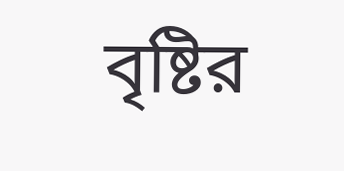বৃষ্টির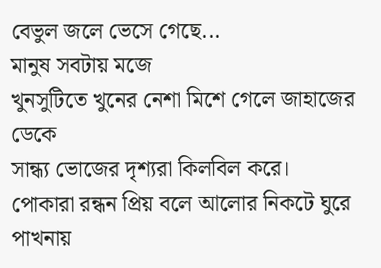বেভুল জলে ভেসে গেছে...
মানুষ সবটায় মজে
খুনসুটিতে খুনের নেশা মিশে গেলে জাহাজের ডেকে
সান্ধ্য ভোজের দৃশ্যরা কিলবিল করে।
পোকারা রন্ধন প্রিয় বলে আলোর নিকটে ঘুরে
পাখনায়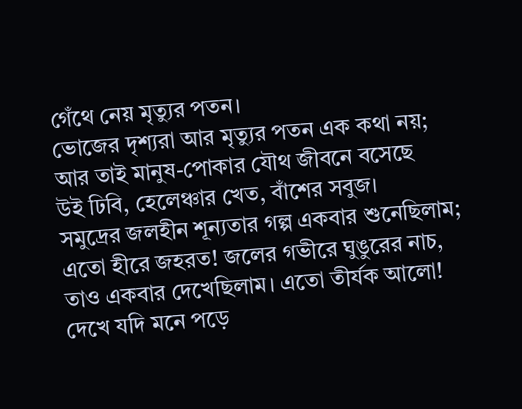গেঁথে নেয় মৃত্যুর পতন।
ভোজের দৃশ্যরা আর মৃত্যুর পতন এক কথা নয়;
আর তাই মানুষ-পোকার যৌথ জীবনে বসেছে
উই ঢিবি, হেলেঞ্চার খেত, বাঁশের সবুজ।
সমুদ্রের জলহীন শূন্যতার গল্প একবার শুনেছিলাম;
এতো হীরে জহরত! জলের গভীরে ঘুঙুরের নাচ,
তাও একবার দেখেছিলাম। এতো তীর্যক আলো!
দেখে যদি মনে পড়ে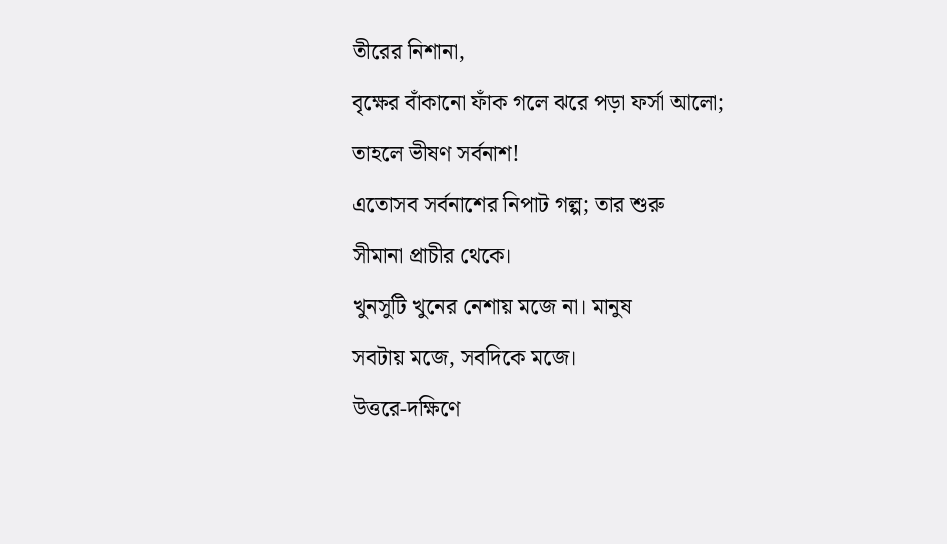তীরের নিশানা,
বৃক্ষের বাঁকানো ফাঁক গলে ঝরে পড়া ফর্সা আলো;
তাহলে ভীষণ সর্বনাশ!
এতোসব সর্বনাশের নিপাট গল্প; তার শুরু
সীমানা প্রাচীর থেকে।
খুনসুটি খুনের নেশায় মজে না। মানুষ
সবটায় মজে, সবদিকে মজে।
উত্তরে-দক্ষিণে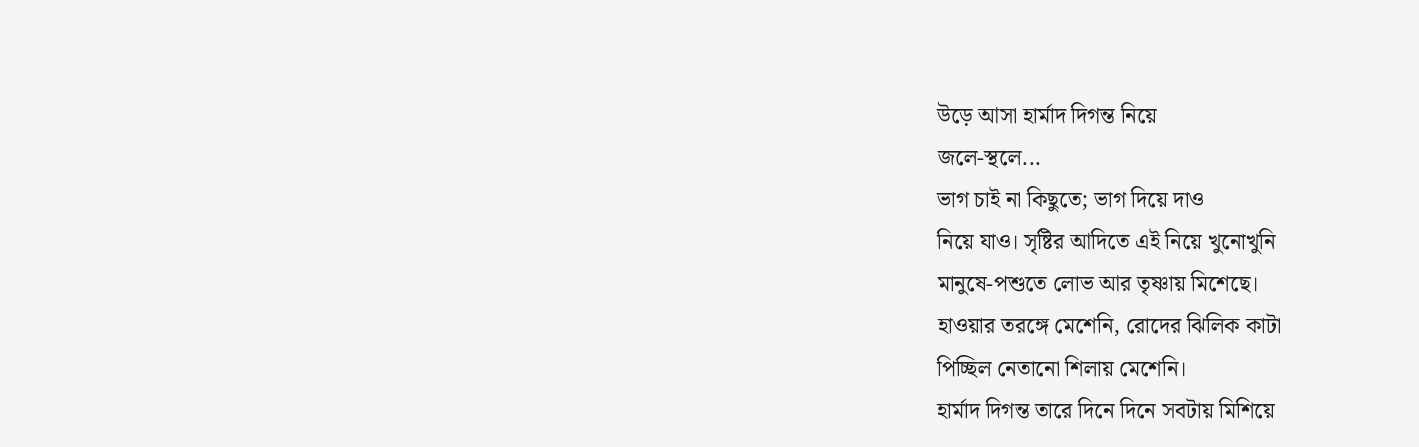উড়ে আসা হার্মাদ দিগন্ত নিয়ে
জলে-স্থলে...
ভাগ চাই না কিছুতে; ভাগ দিয়ে দাও
নিয়ে যাও। সৃষ্টির আদিতে এই নিয়ে খুনোখুনি
মানুষে-পশুতে লোভ আর তৃষ্ণায় মিশেছে।
হাওয়ার তরঙ্গে মেশেনি, রোদের ঝিলিক কাটা
পিচ্ছিল নেতানো শিলায় মেশেনি।
হার্মাদ দিগন্ত তারে দিনে দিনে সবটায় মিশিয়ে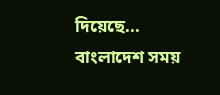দিয়েছে...
বাংলাদেশ সময়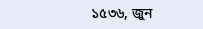১৫৩৬, জুন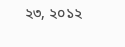২৩, ২০১২